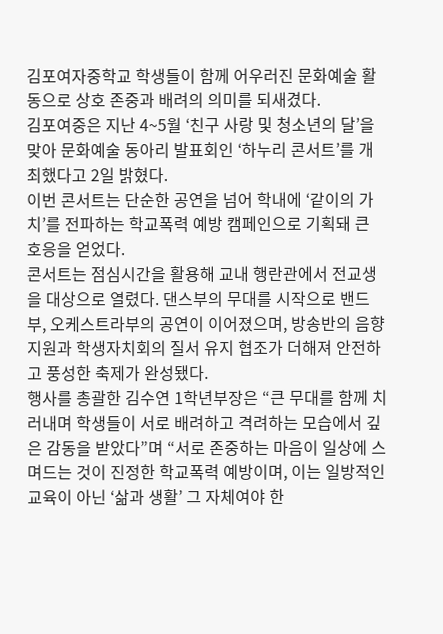김포여자중학교 학생들이 함께 어우러진 문화예술 활동으로 상호 존중과 배려의 의미를 되새겼다.
김포여중은 지난 4~5월 ‘친구 사랑 및 청소년의 달’을 맞아 문화예술 동아리 발표회인 ‘하누리 콘서트’를 개최했다고 2일 밝혔다.
이번 콘서트는 단순한 공연을 넘어 학내에 ‘같이의 가치’를 전파하는 학교폭력 예방 캠페인으로 기획돼 큰 호응을 얻었다.
콘서트는 점심시간을 활용해 교내 행란관에서 전교생을 대상으로 열렸다. 댄스부의 무대를 시작으로 밴드부, 오케스트라부의 공연이 이어졌으며, 방송반의 음향 지원과 학생자치회의 질서 유지 협조가 더해져 안전하고 풍성한 축제가 완성됐다.
행사를 총괄한 김수연 1학년부장은 “큰 무대를 함께 치러내며 학생들이 서로 배려하고 격려하는 모습에서 깊은 감동을 받았다”며 “서로 존중하는 마음이 일상에 스며드는 것이 진정한 학교폭력 예방이며, 이는 일방적인 교육이 아닌 ‘삶과 생활’ 그 자체여야 한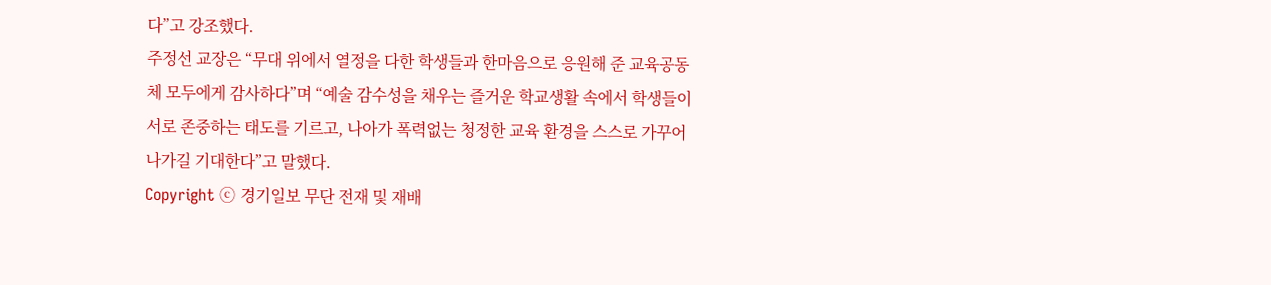다”고 강조했다.
주정선 교장은 “무대 위에서 열정을 다한 학생들과 한마음으로 응원해 준 교육공동체 모두에게 감사하다”며 “예술 감수성을 채우는 즐거운 학교생활 속에서 학생들이 서로 존중하는 태도를 기르고, 나아가 폭력없는 청정한 교육 환경을 스스로 가꾸어 나가길 기대한다”고 말했다.
Copyright ⓒ 경기일보 무단 전재 및 재배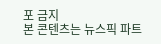포 금지
본 콘텐츠는 뉴스픽 파트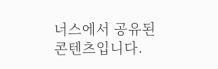너스에서 공유된 콘텐츠입니다.